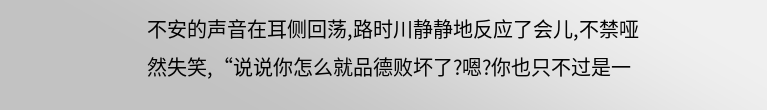不安的声音在耳侧回荡,路时川静静地反应了会儿,不禁哑然失笑,“说说你怎么就品德败坏了?嗯?你也只不过是一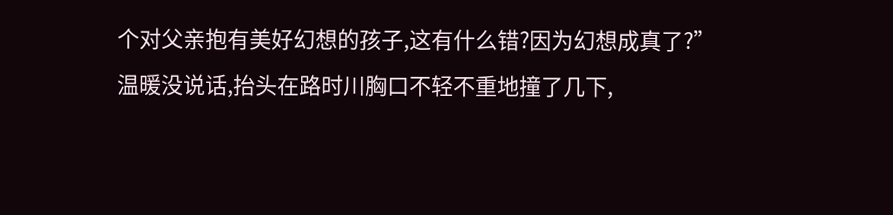个对父亲抱有美好幻想的孩子,这有什么错?因为幻想成真了?”
温暖没说话,抬头在路时川胸口不轻不重地撞了几下,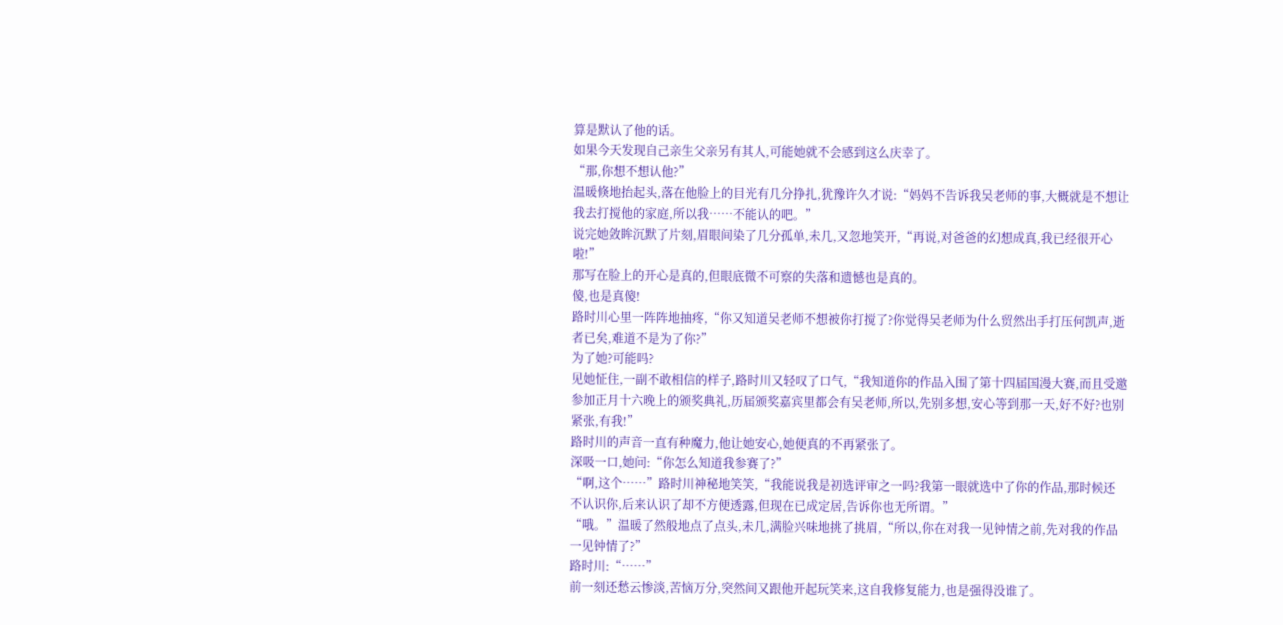算是默认了他的话。
如果今天发现自己亲生父亲另有其人,可能她就不会感到这么庆幸了。
“那,你想不想认他?”
温暖倏地抬起头,落在他脸上的目光有几分挣扎,犹豫许久才说:“妈妈不告诉我吴老师的事,大概就是不想让我去打搅他的家庭,所以我……不能认的吧。”
说完她敛眸沉默了片刻,眉眼间染了几分孤单,未几,又忽地笑开,“再说,对爸爸的幻想成真,我已经很开心啦!”
那写在脸上的开心是真的,但眼底微不可察的失落和遗憾也是真的。
傻,也是真傻!
路时川心里一阵阵地抽疼,“你又知道吴老师不想被你打搅了?你觉得吴老师为什么贸然出手打压何凯声,逝者已矣,难道不是为了你?”
为了她?可能吗?
见她怔住,一副不敢相信的样子,路时川又轻叹了口气,“我知道你的作品入围了第十四届国漫大赛,而且受邀参加正月十六晚上的颁奖典礼,历届颁奖嘉宾里都会有吴老师,所以,先别多想,安心等到那一天,好不好?也别紧张,有我!”
路时川的声音一直有种魔力,他让她安心,她便真的不再紧张了。
深吸一口,她问:“你怎么知道我参赛了?”
“啊,这个……”路时川神秘地笑笑,“我能说我是初选评审之一吗?我第一眼就选中了你的作品,那时候还不认识你,后来认识了却不方便透露,但现在已成定居,告诉你也无所谓。”
“哦。”温暖了然般地点了点头,未几,满脸兴味地挑了挑眉,“所以,你在对我一见钟情之前,先对我的作品一见钟情了?”
路时川:“……”
前一刻还愁云惨淡,苦恼万分,突然间又跟他开起玩笑来,这自我修复能力,也是强得没谁了。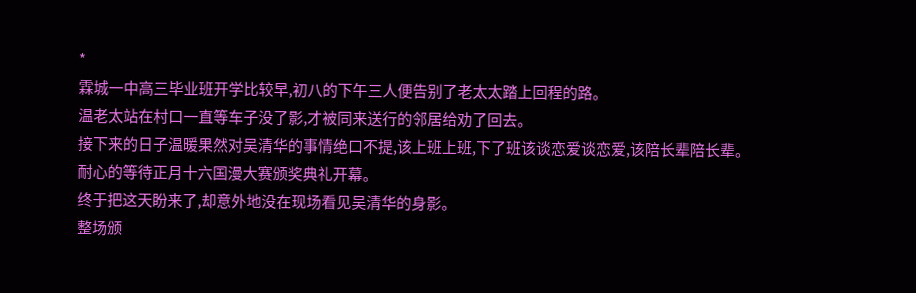*
霖城一中高三毕业班开学比较早,初八的下午三人便告别了老太太踏上回程的路。
温老太站在村口一直等车子没了影,才被同来送行的邻居给劝了回去。
接下来的日子温暖果然对吴清华的事情绝口不提,该上班上班,下了班该谈恋爱谈恋爱,该陪长辈陪长辈。
耐心的等待正月十六国漫大赛颁奖典礼开幕。
终于把这天盼来了,却意外地没在现场看见吴清华的身影。
整场颁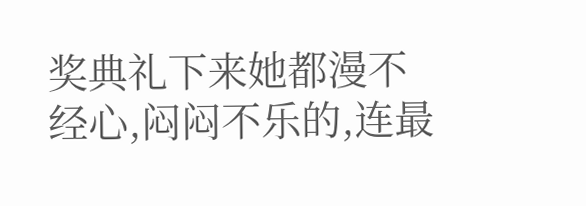奖典礼下来她都漫不经心,闷闷不乐的,连最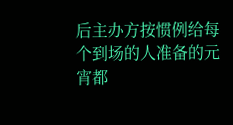后主办方按惯例给每个到场的人准备的元宵都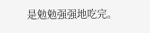是勉勉强强地吃完。